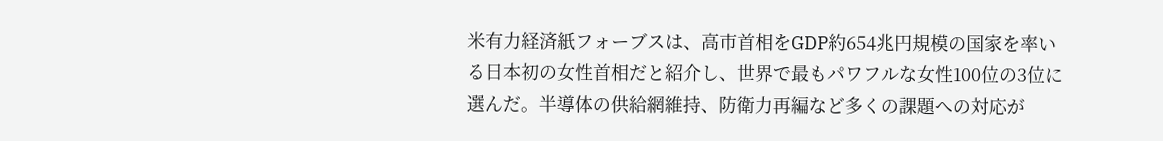米有力経済紙フォーブスは、高市首相をGDP約654兆円規模の国家を率いる日本初の女性首相だと紹介し、世界で最もパワフルな女性100位の3位に選んだ。半導体の供給網維持、防衛力再編など多くの課題への対応が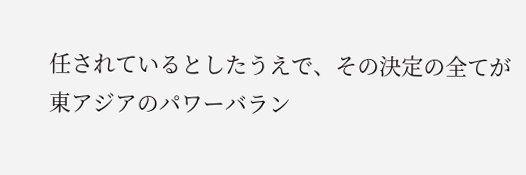任されているとしたうえで、その決定の全てが東アジアのパワーバラン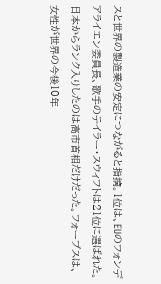スと世界の製造業の安定につながると指摘。1位は、EUのフォンデアライエン委員長、歌手のテイラー・スウィフトは21位に選ばれた。日本からランク入りしたのは高市首相だけだった。フォーブスは、女性が世界の今後10年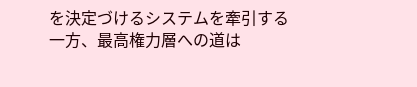を決定づけるシステムを牽引する一方、最高権力層への道は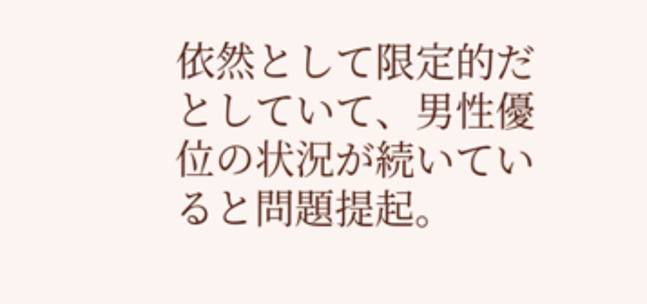依然として限定的だとしていて、男性優位の状況が続いていると問題提起。